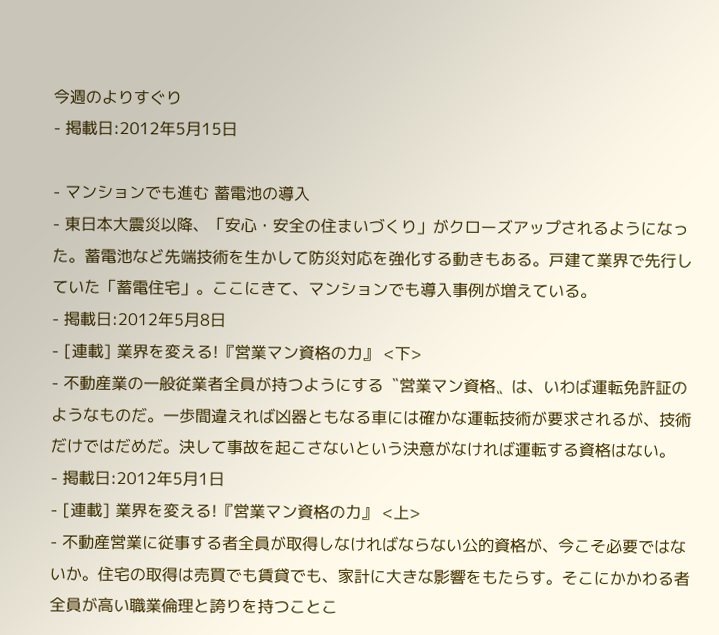今週のよりすぐり
- 掲載日:2012年5月15日

- マンションでも進む 蓄電池の導入
- 東日本大震災以降、「安心・安全の住まいづくり」がクローズアップされるようになった。蓄電池など先端技術を生かして防災対応を強化する動きもある。戸建て業界で先行していた「蓄電住宅」。ここにきて、マンションでも導入事例が増えている。
- 掲載日:2012年5月8日
- [連載] 業界を変える!『営業マン資格の力』 <下>
- 不動産業の一般従業者全員が持つようにする〝営業マン資格〟は、いわば運転免許証のようなものだ。一歩間違えれば凶器ともなる車には確かな運転技術が要求されるが、技術だけではだめだ。決して事故を起こさないという決意がなければ運転する資格はない。
- 掲載日:2012年5月1日
- [連載] 業界を変える!『営業マン資格の力』 <上>
- 不動産営業に従事する者全員が取得しなければならない公的資格が、今こそ必要ではないか。住宅の取得は売買でも賃貸でも、家計に大きな影響をもたらす。そこにかかわる者全員が高い職業倫理と誇りを持つことこ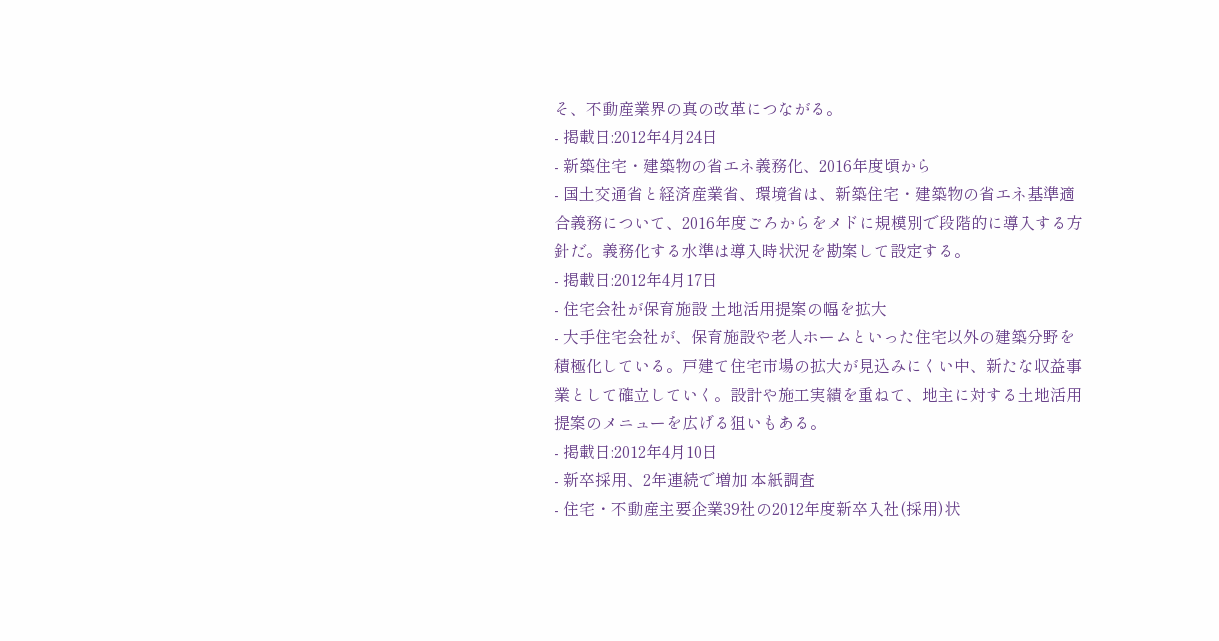そ、不動産業界の真の改革につながる。
- 掲載日:2012年4月24日
- 新築住宅・建築物の省エネ義務化、2016年度頃から
- 国土交通省と経済産業省、環境省は、新築住宅・建築物の省エネ基準適合義務について、2016年度ごろからをメドに規模別で段階的に導入する方針だ。義務化する水準は導入時状況を勘案して設定する。
- 掲載日:2012年4月17日
- 住宅会社が保育施設 土地活用提案の幅を拡大
- 大手住宅会社が、保育施設や老人ホームといった住宅以外の建築分野を積極化している。戸建て住宅市場の拡大が見込みにくい中、新たな収益事業として確立していく。設計や施工実績を重ねて、地主に対する土地活用提案のメニューを広げる狙いもある。
- 掲載日:2012年4月10日
- 新卒採用、2年連続で増加 本紙調査
- 住宅・不動産主要企業39社の2012年度新卒入社(採用)状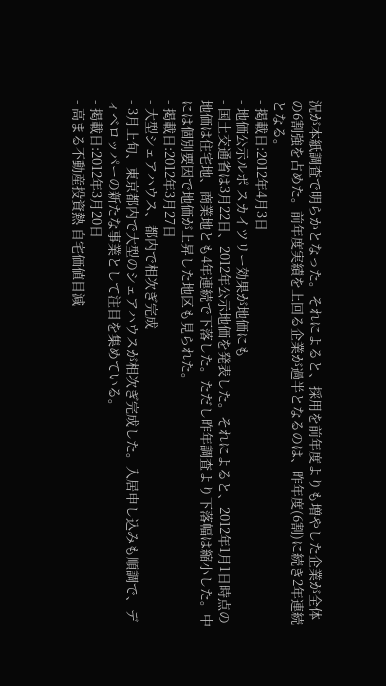況が本紙調査で明らかとなった。それによると、採用を前年度よりも増やした企業が全体の6割強を占めた。前年度実績を上回る企業が過半となるのは、昨年度(6割)に続き2年連続となる。
- 掲載日:2012年4月3日
- 地価公示ルポ スカイツリー効果が地価にも
- 国土交通省は3月22日、2012年公示地価を発表した。それによると、2012年1月1日時点の地価は住宅地、商業地とも4年連続で下落した。ただし昨年調査より下落幅は縮小した。中には個別要因で地価が上昇した地区も見られた。
- 掲載日:2012年3月27日
- 大型シェアハウス、都内で相次ぎ完成
- 3月上旬、東京都内で大型のシェアハウスが相次ぎ完成した。入居申し込みも順調で、ディベロッパーの新たな事業として注目を集めている。
- 掲載日:2012年3月20日
- 高まる不動産投資熱 自宅価値目減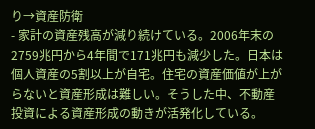り→資産防衛
- 家計の資産残高が減り続けている。2006年末の2759兆円から4年間で171兆円も減少した。日本は個人資産の5割以上が自宅。住宅の資産価値が上がらないと資産形成は難しい。そうした中、不動産投資による資産形成の動きが活発化している。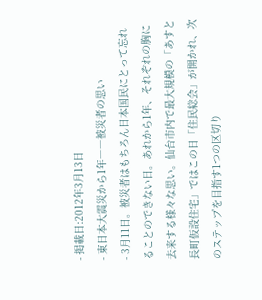- 掲載日:2012年3月13日
- 東日本大震災から1年――被災者の思い
- 3月11日。被災者はもちろん日本国民にとって忘れることのできない日。あれから1年、それぞれの胸に去来する様々な思い。仙台市内で最大規模の「あすと長町仮設住宅」ではこの日「住民総会」が開かれ、次のステップを目指す1つの区切り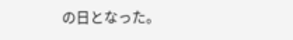の日となった。